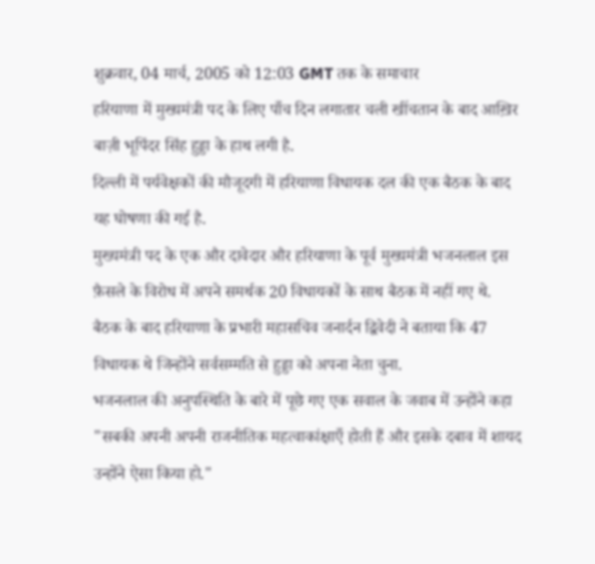शुक्रवार, 04 मार्च, 2005 को 12:03 GMT तक के समाचार
हरियाणा में मुख्यमंत्री पद के लिए पाँच दिन लगातार चली खींचतान के बाद आख़िर बाज़ी भूपिंदर सिंह हुड्डा के हाथ लगी है.
दिल्ली में पर्यवेक्षकों की मौजूदगी में हरियाणा विधायक दल की एक बैठक के बाद यह घोषणा की गई है.
मुख्यमंत्री पद के एक और दावेदार और हरियाणा के पूर्व मुख्यमंत्री भजनलाल इस फ़ैसले के विरोध में अपने समर्थक 20 विधायकों के साथ बैठक में नहीं गए थे.
बैठक के बाद हरियाणा के प्रभारी महासचिव जनार्दन द्विवेदी ने बताया कि 47 विधायक थे जिन्होंने सर्वसम्मति से हुड्डा को अपना नेता चुना.
भजनलाल की अनुपस्थिति के बारे में पूछे गए एक सवाल के जवाब में उन्होंने कहा "सबकी अपनी अपनी राजनीतिक महत्वाकांक्षाएँ होती हैं और इसके दबाव में शायद उन्होंने ऐसा किया हो."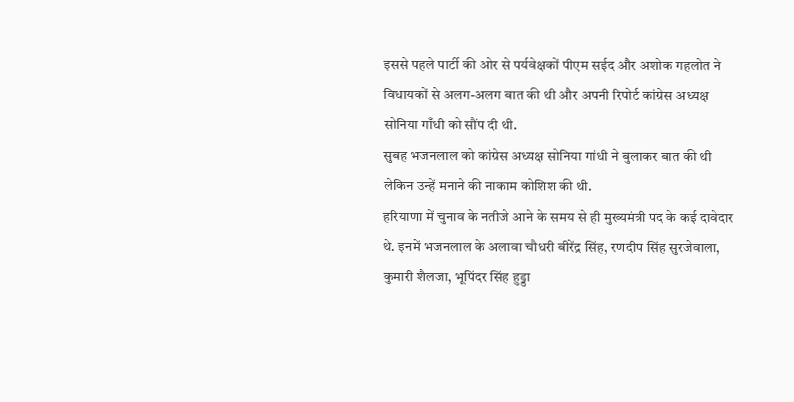इससे पहले पार्टी की ओर से पर्यवेक्षकों पीएम सईद और अशोक गहलोत ने विधायकों से अलग-अलग बात की थी और अपनी रिपोर्ट कांग्रेस अध्यक्ष सोनिया गाँधी को सौंप दी थी.
सुबह भजनलाल को कांग्रेस अध्यक्ष सोनिया गांधी ने बुलाकर बात की थी लेकिन उन्हें मनाने की नाकाम कोशिश की थी.
हरियाणा में चुनाव के नतीजे आने के समय से ही मुख्यमंत्री पद के कई दावेदार थे. इनमें भजनलाल के अलावा चौधरी बीरेंद्र सिंह, रणदीप सिंह सुरजेवाला, कुमारी शैलजा, भूपिंदर सिंह हुड्डा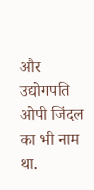और उद्योगपति ओपी जिंदल का भी नाम था.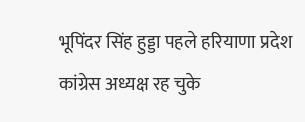भूपिंदर सिंह हुड्डा पहले हरियाणा प्रदेश कांग्रेस अध्यक्ष रह चुके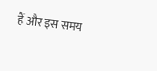हैं और इस समय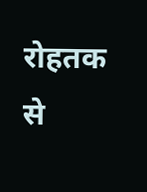रोहतक से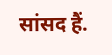सांसद हैं.